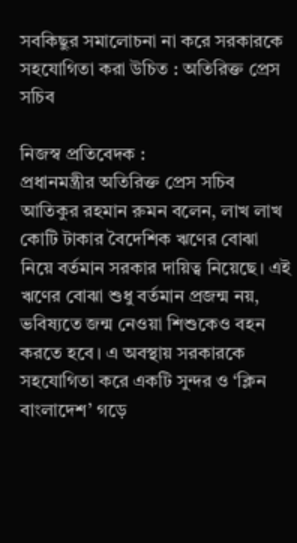সবকিছুর সমালোচনা না করে সরকারকে সহযোগিতা করা উচিত : অতিরিক্ত প্রেস সচিব

নিজস্ব প্রতিবেদক :
প্রধানমন্ত্রীর অতিরিক্ত প্রেস সচিব আতিকুর রহমান রুমন বলেন, লাখ লাখ কোটি টাকার বৈদেশিক ঋণের বোঝা নিয়ে বর্তমান সরকার দায়িত্ব নিয়েছে। এই ঋণের বোঝা শুধু বর্তমান প্রজন্ম নয়, ভবিষ্যতে জন্ম নেওয়া শিশুকেও বহন করতে হবে। এ অবস্থায় সরকারকে সহযোগিতা করে একটি সুন্দর ও ‘ক্লিন বাংলাদেশ’ গড়ে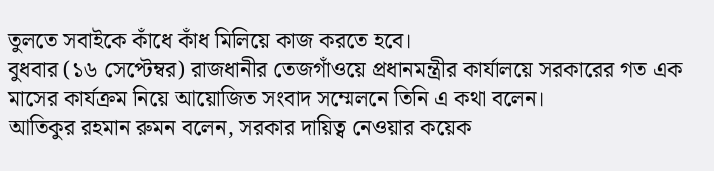তুলতে সবাইকে কাঁধে কাঁধ মিলিয়ে কাজ করতে হবে।
বুধবার (১৬ সেপ্টেম্বর) রাজধানীর তেজগাঁওয়ে প্রধানমন্ত্রীর কার্যালয়ে সরকারের গত এক মাসের কার্যক্রম নিয়ে আয়োজিত সংবাদ সম্মেলনে তিনি এ কথা বলেন।
আতিকুর রহমান রুমন বলেন, সরকার দায়িত্ব নেওয়ার কয়েক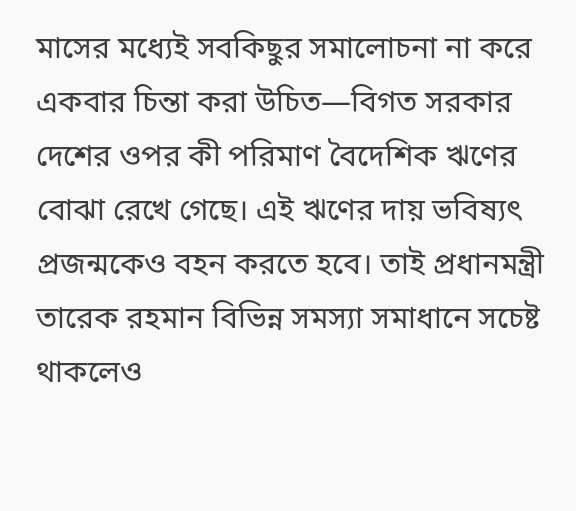মাসের মধ্যেই সবকিছুর সমালোচনা না করে একবার চিন্তা করা উচিত—বিগত সরকার দেশের ওপর কী পরিমাণ বৈদেশিক ঋণের বোঝা রেখে গেছে। এই ঋণের দায় ভবিষ্যৎ প্রজন্মকেও বহন করতে হবে। তাই প্রধানমন্ত্রী তারেক রহমান বিভিন্ন সমস্যা সমাধানে সচেষ্ট থাকলেও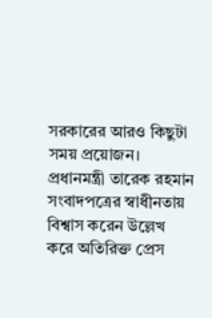সরকারের আরও কিছুটা সময় প্রয়োজন।
প্রধানমন্ত্রী তারেক রহমান সংবাদপত্রের স্বাধীনতায় বিশ্বাস করেন উল্লেখ করে অতিরিক্ত প্রেস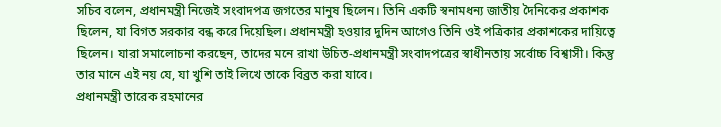সচিব বলেন, প্রধানমন্ত্রী নিজেই সংবাদপত্র জগতের মানুষ ছিলেন। তিনি একটি স্বনামধন্য জাতীয় দৈনিকের প্রকাশক ছিলেন, যা বিগত সরকার বন্ধ করে দিয়েছিল। প্রধানমন্ত্রী হওয়ার দুদিন আগেও তিনি ওই পত্রিকার প্রকাশকের দায়িত্বে ছিলেন। যারা সমালোচনা করছেন, তাদের মনে রাখা উচিত-প্রধানমন্ত্রী সংবাদপত্রের স্বাধীনতায় সর্বোচ্চ বিশ্বাসী। কিন্তু তার মানে এই নয় যে, যা খুশি তাই লিখে তাকে বিব্রত করা যাবে।
প্রধানমন্ত্রী তারেক রহমানের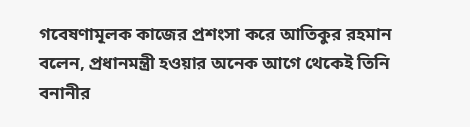গবেষণামূলক কাজের প্রশংসা করে আতিকুর রহমান বলেন, প্রধানমন্ত্রী হওয়ার অনেক আগে থেকেই তিনি বনানীর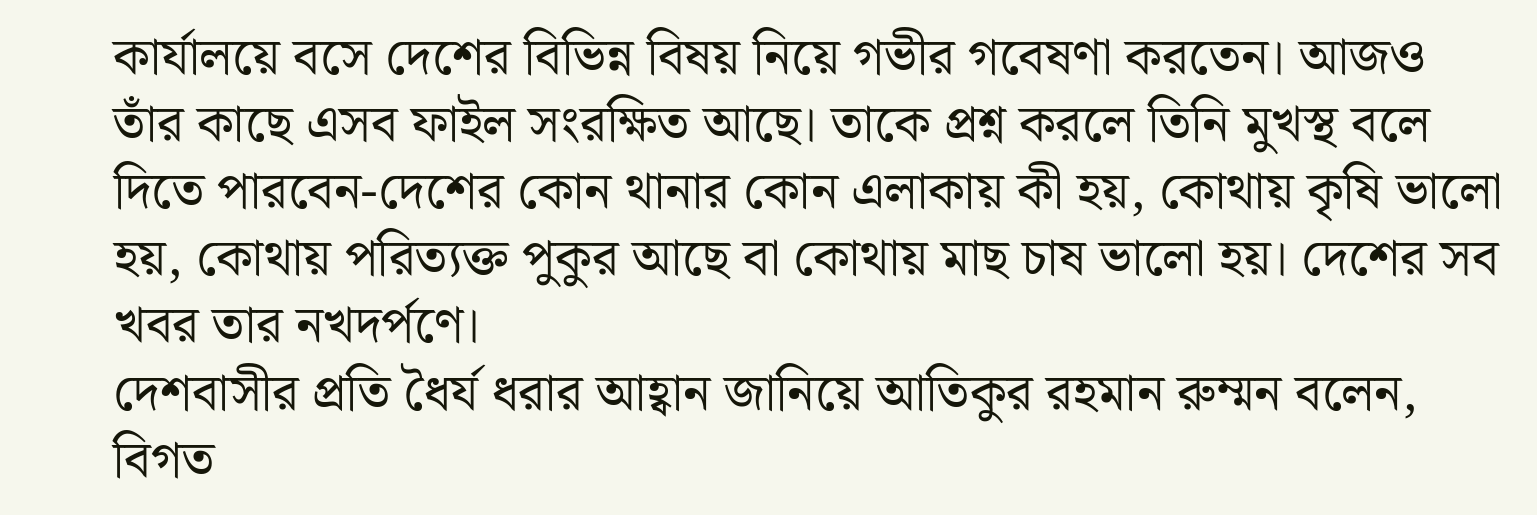কার্যালয়ে বসে দেশের বিভিন্ন বিষয় নিয়ে গভীর গবেষণা করতেন। আজও তাঁর কাছে এসব ফাইল সংরক্ষিত আছে। তাকে প্রশ্ন করলে তিনি মুখস্থ বলে দিতে পারবেন-দেশের কোন থানার কোন এলাকায় কী হয়, কোথায় কৃষি ভালো হয়, কোথায় পরিত্যক্ত পুকুর আছে বা কোথায় মাছ চাষ ভালো হয়। দেশের সব খবর তার নখদর্পণে।
দেশবাসীর প্রতি ধৈর্য ধরার আহ্বান জানিয়ে আতিকুর রহমান রুম্মন বলেন, বিগত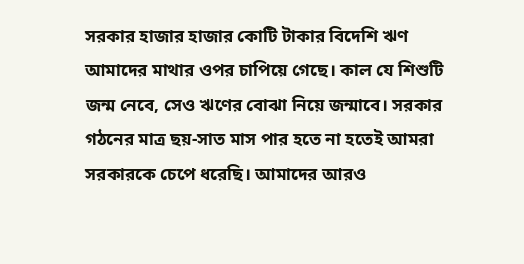সরকার হাজার হাজার কোটি টাকার বিদেশি ঋণ আমাদের মাথার ওপর চাপিয়ে গেছে। কাল যে শিশুটি জন্ম নেবে, সেও ঋণের বোঝা নিয়ে জন্মাবে। সরকার গঠনের মাত্র ছয়-সাত মাস পার হতে না হতেই আমরা সরকারকে চেপে ধরেছি। আমাদের আরও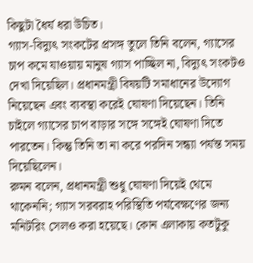কিছুটা ধৈর্য ধরা উচিত।
গ্যাস-বিদ্যুৎ সংকটের প্রসঙ্গ তুলে তিনি বলেন, গ্যাসের চাপ কমে যাওয়ায় মানুষ গ্যাস পাচ্ছিল না, বিদ্যুৎ সংকটও দেখা দিয়েছিল। প্রধানমন্ত্রী বিষয়টি সমাধানের উদ্যোগ নিয়েছেন এবং ব্যবস্থা করেই ঘোষণা দিয়েছেন। তিনি চাইলে গ্যাসের চাপ বাড়ার সঙ্গে সঙ্গেই ঘোষণা দিতে পারতেন। কিন্তু তিনি তা না করে পরদিন সন্ধ্যা পর্যন্ত সময় দিয়েছিলেন।
রুমন বলেন, প্রধানমন্ত্রী শুধু ঘোষণা দিয়েই থেমে থাকেননি; গ্যাস সরবরাহ পরিস্থিতি পর্যবেক্ষণের জন্য মনিটরিং সেলও করা হয়েছে। কোন এলাকায় কতটুকু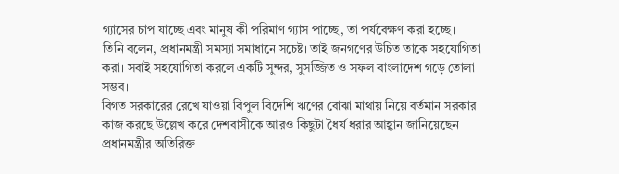গ্যাসের চাপ যাচ্ছে এবং মানুষ কী পরিমাণ গ্যাস পাচ্ছে, তা পর্যবেক্ষণ করা হচ্ছে।
তিনি বলেন, প্রধানমন্ত্রী সমস্যা সমাধানে সচেষ্ট। তাই জনগণের উচিত তাকে সহযোগিতা করা। সবাই সহযোগিতা করলে একটি সুন্দর, সুসজ্জিত ও সফল বাংলাদেশ গড়ে তোলা সম্ভব।
বিগত সরকারের রেখে যাওয়া বিপুল বিদেশি ঋণের বোঝা মাথায় নিয়ে বর্তমান সরকার কাজ করছে উল্লেখ করে দেশবাসীকে আরও কিছুটা ধৈর্য ধরার আহ্বান জানিয়েছেন প্রধানমন্ত্রীর অতিরিক্ত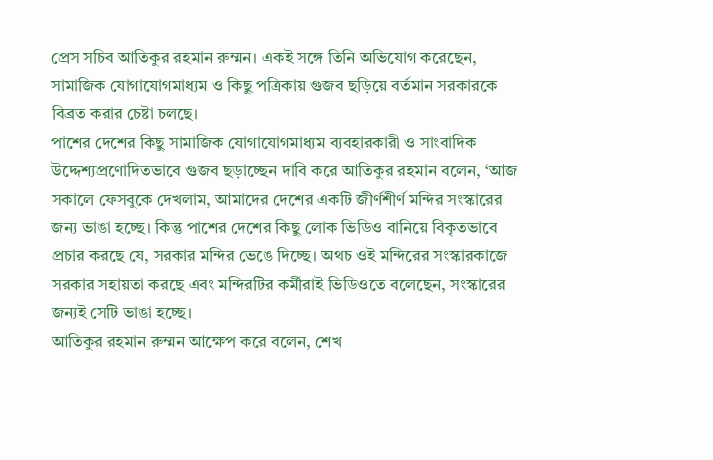প্রেস সচিব আতিকুর রহমান রুম্মন। একই সঙ্গে তিনি অভিযোগ করেছেন, সামাজিক যোগাযোগমাধ্যম ও কিছু পত্রিকায় গুজব ছড়িয়ে বর্তমান সরকারকে বিব্রত করার চেষ্টা চলছে।
পাশের দেশের কিছু সামাজিক যোগাযোগমাধ্যম ব্যবহারকারী ও সাংবাদিক উদ্দেশ্যপ্রণোদিতভাবে গুজব ছড়াচ্ছেন দাবি করে আতিকুর রহমান বলেন, ‘আজ সকালে ফেসবুকে দেখলাম, আমাদের দেশের একটি জীর্ণশীর্ণ মন্দির সংস্কারের জন্য ভাঙা হচ্ছে। কিন্তু পাশের দেশের কিছু লোক ভিডিও বানিয়ে বিকৃতভাবে প্রচার করছে যে, সরকার মন্দির ভেঙে দিচ্ছে। অথচ ওই মন্দিরের সংস্কারকাজে সরকার সহায়তা করছে এবং মন্দিরটির কর্মীরাই ভিডিওতে বলেছেন, সংস্কারের জন্যই সেটি ভাঙা হচ্ছে।
আতিকুর রহমান রুম্মন আক্ষেপ করে বলেন, শেখ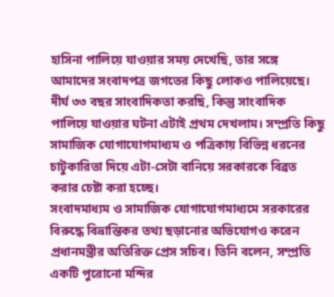হাসিনা পালিয়ে যাওয়ার সময় দেখেছি, তার সঙ্গে আমাদের সংবাদপত্র জগতের কিছু লোকও পালিয়েছে। দীর্ঘ ৩৩ বছর সাংবাদিকতা করছি, কিন্তু সাংবাদিক পালিয়ে যাওয়ার ঘটনা এটাই প্রথম দেখলাম। সম্প্রতি কিছু সামাজিক যোগাযোগমাধ্যম ও পত্রিকায় বিভিন্ন ধরনের চাটুকারিতা দিয়ে এটা-সেটা বানিয়ে সরকারকে বিব্রত করার চেষ্টা করা হচ্ছে।
সংবাদমাধ্যম ও সামাজিক যোগাযোগমাধ্যমে সরকারের বিরুদ্ধে বিভ্রান্তিকর তথ্য ছড়ানোর অভিযোগও করেন প্রধানমন্ত্রীর অতিরিক্ত প্রেস সচিব। তিনি বলেন, সম্প্রতি একটি পুরোনো মন্দির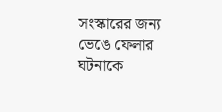সংস্কারের জন্য ভেঙে ফেলার ঘটনাকে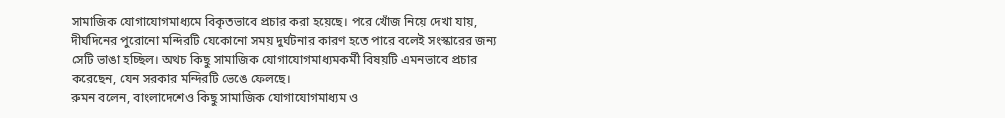সামাজিক যোগাযোগমাধ্যমে বিকৃতভাবে প্রচার করা হয়েছে। পরে খোঁজ নিয়ে দেখা যায়, দীর্ঘদিনের পুরোনো মন্দিরটি যেকোনো সময় দুর্ঘটনার কারণ হতে পারে বলেই সংস্কারের জন্য সেটি ভাঙা হচ্ছিল। অথচ কিছু সামাজিক যোগাযোগমাধ্যমকর্মী বিষয়টি এমনভাবে প্রচার করেছেন, যেন সরকার মন্দিরটি ভেঙে ফেলছে।
রুমন বলেন, বাংলাদেশেও কিছু সামাজিক যোগাযোগমাধ্যম ও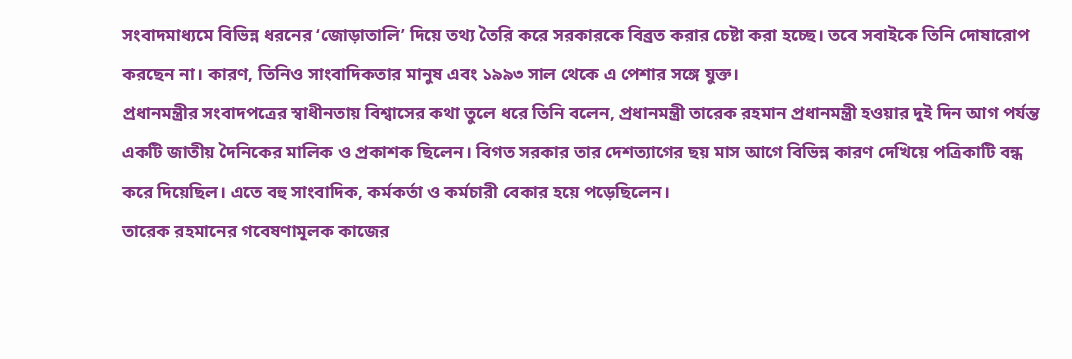সংবাদমাধ্যমে বিভিন্ন ধরনের ‘জোড়াতালি’ দিয়ে তথ্য তৈরি করে সরকারকে বিব্রত করার চেষ্টা করা হচ্ছে। তবে সবাইকে তিনি দোষারোপ করছেন না। কারণ, তিনিও সাংবাদিকতার মানুষ এবং ১৯৯৩ সাল থেকে এ পেশার সঙ্গে যুক্ত।
প্রধানমন্ত্রীর সংবাদপত্রের স্বাধীনতায় বিশ্বাসের কথা তুলে ধরে তিনি বলেন, প্রধানমন্ত্রী তারেক রহমান প্রধানমন্ত্রী হওয়ার দুই দিন আগ পর্যন্ত একটি জাতীয় দৈনিকের মালিক ও প্রকাশক ছিলেন। বিগত সরকার তার দেশত্যাগের ছয় মাস আগে বিভিন্ন কারণ দেখিয়ে পত্রিকাটি বন্ধ করে দিয়েছিল। এতে বহু সাংবাদিক, কর্মকর্তা ও কর্মচারী বেকার হয়ে পড়েছিলেন।
তারেক রহমানের গবেষণামূলক কাজের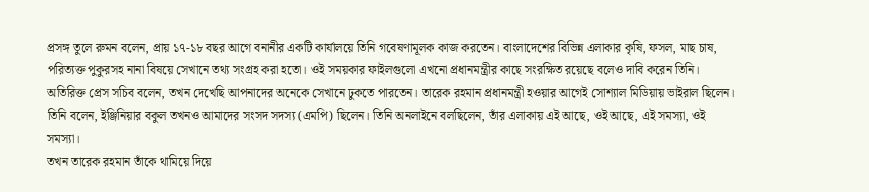প্রসঙ্গ তুলে রুমন বলেন, প্রায় ১৭-১৮ বছর আগে বনানীর একটি কার্যালয়ে তিনি গবেষণামূলক কাজ করতেন। বাংলাদেশের বিভিন্ন এলাকার কৃষি, ফসল, মাছ চাষ, পরিত্যক্ত পুকুরসহ নানা বিষয়ে সেখানে তথ্য সংগ্রহ করা হতো। ওই সময়কার ফাইলগুলো এখনো প্রধানমন্ত্রীর কাছে সংরক্ষিত রয়েছে বলেও দাবি করেন তিনি।
অতিরিক্ত প্রেস সচিব বলেন, তখন দেখেছি আপনাদের অনেকে সেখানে ঢুকতে পারতেন। তারেক রহমান প্রধানমন্ত্রী হওয়ার আগেই সোশ্যাল মিডিয়ায় ভাইরাল ছিলেন।
তিনি বলেন, ইঞ্জিনিয়ার বকুল তখনও আমাদের সংসদ সদস্য (এমপি) ছিলেন। তিনি অনলাইনে বলছিলেন, তাঁর এলাকায় এই আছে, ওই আছে, এই সমস্যা, ওই সমস্যা।
তখন তারেক রহমান তাঁকে থামিয়ে দিয়ে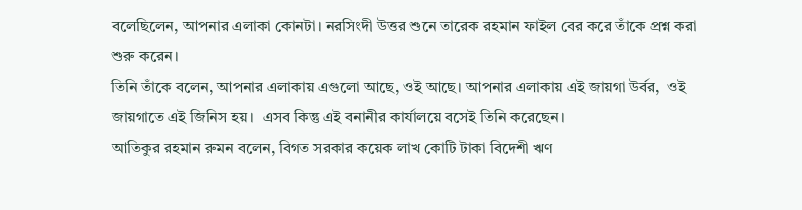বলেছিলেন, আপনার এলাকা কোনটা। নরসিংদী উত্তর শুনে তারেক রহমান ফাইল বের করে তাঁকে প্রশ্ন করা শুরু করেন।
তিনি তাঁকে বলেন, আপনার এলাকায় এগুলো আছে, ওই আছে। আপনার এলাকায় এই জায়গা উর্বর,  ওই জায়গাতে এই জিনিস হয়।  এসব কিন্তু এই বনানীর কার্যালয়ে বসেই তিনি করেছেন।
আতিকুর রহমান রুমন বলেন, বিগত সরকার কয়েক লাখ কোটি টাকা বিদেশী ঋণ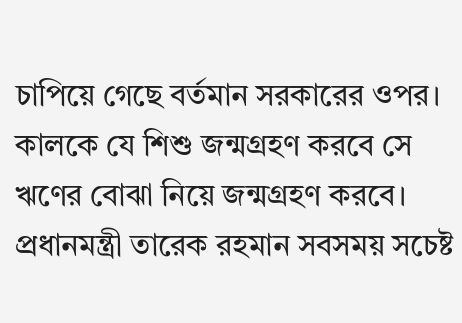চাপিয়ে গেছে বর্তমান সরকারের ওপর। কালকে যে শিশু জন্মগ্রহণ করবে সে ঋণের বোঝা নিয়ে জন্মগ্রহণ করবে। প্রধানমন্ত্রী তারেক রহমান সবসময় সচেষ্ট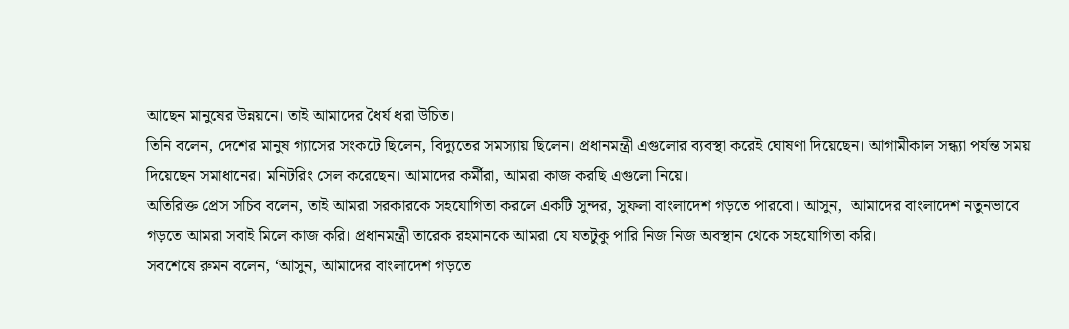আছেন মানুষের উন্নয়নে। তাই আমাদের ধৈর্য ধরা উচিত।
তিনি বলেন, দেশের মানুষ গ্যাসের সংকটে ছিলেন, বিদ্যুতের সমস্যায় ছিলেন। প্রধানমন্ত্রী এগুলোর ব্যবস্থা করেই ঘোষণা দিয়েছেন। আগামীকাল সন্ধ্যা পর্যন্ত সময় দিয়েছেন সমাধানের। মনিটরিং সেল করেছেন। আমাদের কর্মীরা, আমরা কাজ করছি এগুলো নিয়ে।
অতিরিক্ত প্রেস সচিব বলেন, তাই আমরা সরকারকে সহযোগিতা করলে একটি সুন্দর, সুফলা বাংলাদেশ গড়তে পারবো। আসুন,  আমাদের বাংলাদেশ নতুনভাবে গড়তে আমরা সবাই মিলে কাজ করি। প্রধানমন্ত্রী তারেক রহমানকে আমরা যে যতটুকু পারি নিজ নিজ অবস্থান থেকে সহযোগিতা করি।
সবশেষে রুমন বলেন, ‘আসুন, আমাদের বাংলাদেশ গড়তে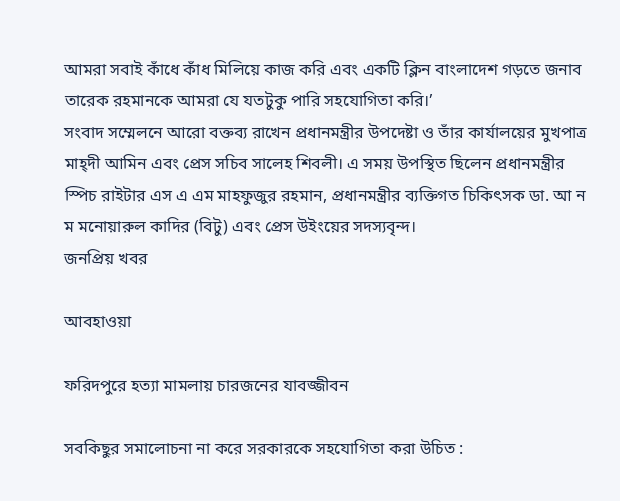আমরা সবাই কাঁধে কাঁধ মিলিয়ে কাজ করি এবং একটি ক্লিন বাংলাদেশ গড়তে জনাব তারেক রহমানকে আমরা যে যতটুকু পারি সহযোগিতা করি।’
সংবাদ সম্মেলনে আরো বক্তব্য রাখেন প্রধানমন্ত্রীর উপদেষ্টা ও তাঁর কার্যালয়ের মুখপাত্র মাহ্দী আমিন এবং প্রেস সচিব সালেহ শিবলী। এ সময় উপস্থিত ছিলেন প্রধানমন্ত্রীর স্পিচ রাইটার এস এ এম মাহফুজুর রহমান, প্রধানমন্ত্রীর ব্যক্তিগত চিকিৎসক ডা. আ ন ম মনোয়ারুল কাদির (বিটু) এবং প্রেস উইংয়ের সদস্যবৃন্দ।
জনপ্রিয় খবর

আবহাওয়া

ফরিদপুরে হত্যা মামলায় চারজনের যাবজ্জীবন

সবকিছুর সমালোচনা না করে সরকারকে সহযোগিতা করা উচিত :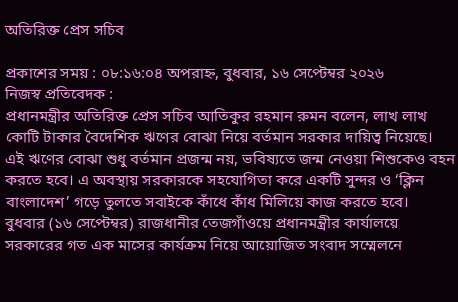অতিরিক্ত প্রেস সচিব

প্রকাশের সময় : ০৮:১৬:০৪ অপরাহ্ন, বুধবার, ১৬ সেপ্টেম্বর ২০২৬
নিজস্ব প্রতিবেদক :
প্রধানমন্ত্রীর অতিরিক্ত প্রেস সচিব আতিকুর রহমান রুমন বলেন, লাখ লাখ কোটি টাকার বৈদেশিক ঋণের বোঝা নিয়ে বর্তমান সরকার দায়িত্ব নিয়েছে। এই ঋণের বোঝা শুধু বর্তমান প্রজন্ম নয়, ভবিষ্যতে জন্ম নেওয়া শিশুকেও বহন করতে হবে। এ অবস্থায় সরকারকে সহযোগিতা করে একটি সুন্দর ও ‘ক্লিন বাংলাদেশ’ গড়ে তুলতে সবাইকে কাঁধে কাঁধ মিলিয়ে কাজ করতে হবে।
বুধবার (১৬ সেপ্টেম্বর) রাজধানীর তেজগাঁওয়ে প্রধানমন্ত্রীর কার্যালয়ে সরকারের গত এক মাসের কার্যক্রম নিয়ে আয়োজিত সংবাদ সম্মেলনে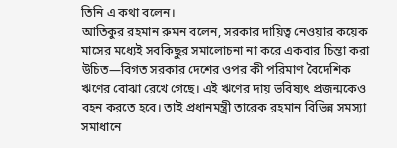তিনি এ কথা বলেন।
আতিকুর রহমান রুমন বলেন, সরকার দায়িত্ব নেওয়ার কয়েক মাসের মধ্যেই সবকিছুর সমালোচনা না করে একবার চিন্তা করা উচিত—বিগত সরকার দেশের ওপর কী পরিমাণ বৈদেশিক ঋণের বোঝা রেখে গেছে। এই ঋণের দায় ভবিষ্যৎ প্রজন্মকেও বহন করতে হবে। তাই প্রধানমন্ত্রী তারেক রহমান বিভিন্ন সমস্যা সমাধানে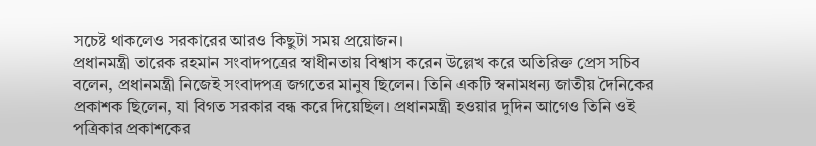সচেষ্ট থাকলেও সরকারের আরও কিছুটা সময় প্রয়োজন।
প্রধানমন্ত্রী তারেক রহমান সংবাদপত্রের স্বাধীনতায় বিশ্বাস করেন উল্লেখ করে অতিরিক্ত প্রেস সচিব বলেন, প্রধানমন্ত্রী নিজেই সংবাদপত্র জগতের মানুষ ছিলেন। তিনি একটি স্বনামধন্য জাতীয় দৈনিকের প্রকাশক ছিলেন, যা বিগত সরকার বন্ধ করে দিয়েছিল। প্রধানমন্ত্রী হওয়ার দুদিন আগেও তিনি ওই পত্রিকার প্রকাশকের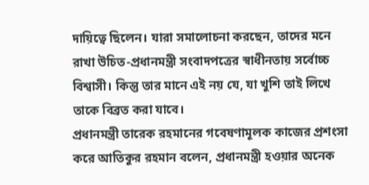দায়িত্বে ছিলেন। যারা সমালোচনা করছেন, তাদের মনে রাখা উচিত-প্রধানমন্ত্রী সংবাদপত্রের স্বাধীনতায় সর্বোচ্চ বিশ্বাসী। কিন্তু তার মানে এই নয় যে, যা খুশি তাই লিখে তাকে বিব্রত করা যাবে।
প্রধানমন্ত্রী তারেক রহমানের গবেষণামূলক কাজের প্রশংসা করে আতিকুর রহমান বলেন, প্রধানমন্ত্রী হওয়ার অনেক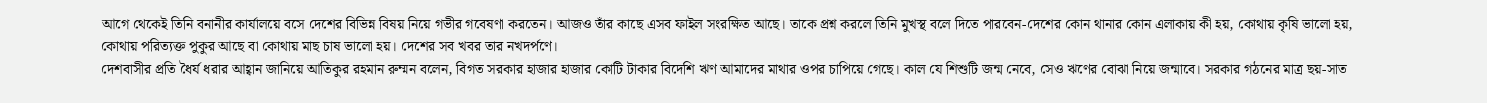আগে থেকেই তিনি বনানীর কার্যালয়ে বসে দেশের বিভিন্ন বিষয় নিয়ে গভীর গবেষণা করতেন। আজও তাঁর কাছে এসব ফাইল সংরক্ষিত আছে। তাকে প্রশ্ন করলে তিনি মুখস্থ বলে দিতে পারবেন-দেশের কোন থানার কোন এলাকায় কী হয়, কোথায় কৃষি ভালো হয়, কোথায় পরিত্যক্ত পুকুর আছে বা কোথায় মাছ চাষ ভালো হয়। দেশের সব খবর তার নখদর্পণে।
দেশবাসীর প্রতি ধৈর্য ধরার আহ্বান জানিয়ে আতিকুর রহমান রুম্মন বলেন, বিগত সরকার হাজার হাজার কোটি টাকার বিদেশি ঋণ আমাদের মাথার ওপর চাপিয়ে গেছে। কাল যে শিশুটি জন্ম নেবে, সেও ঋণের বোঝা নিয়ে জন্মাবে। সরকার গঠনের মাত্র ছয়-সাত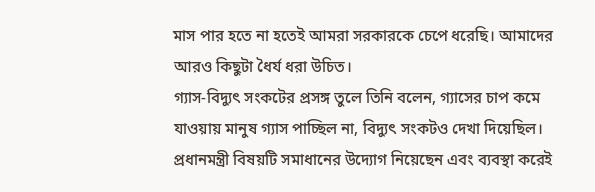মাস পার হতে না হতেই আমরা সরকারকে চেপে ধরেছি। আমাদের আরও কিছুটা ধৈর্য ধরা উচিত।
গ্যাস-বিদ্যুৎ সংকটের প্রসঙ্গ তুলে তিনি বলেন, গ্যাসের চাপ কমে যাওয়ায় মানুষ গ্যাস পাচ্ছিল না, বিদ্যুৎ সংকটও দেখা দিয়েছিল। প্রধানমন্ত্রী বিষয়টি সমাধানের উদ্যোগ নিয়েছেন এবং ব্যবস্থা করেই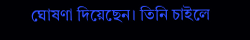ঘোষণা দিয়েছেন। তিনি চাইলে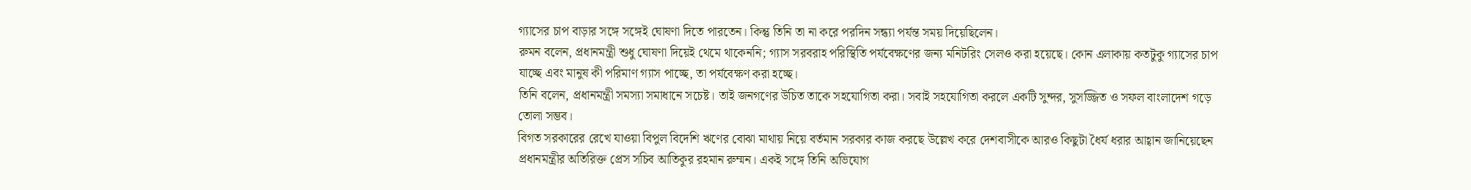গ্যাসের চাপ বাড়ার সঙ্গে সঙ্গেই ঘোষণা দিতে পারতেন। কিন্তু তিনি তা না করে পরদিন সন্ধ্যা পর্যন্ত সময় দিয়েছিলেন।
রুমন বলেন, প্রধানমন্ত্রী শুধু ঘোষণা দিয়েই থেমে থাকেননি; গ্যাস সরবরাহ পরিস্থিতি পর্যবেক্ষণের জন্য মনিটরিং সেলও করা হয়েছে। কোন এলাকায় কতটুকু গ্যাসের চাপ যাচ্ছে এবং মানুষ কী পরিমাণ গ্যাস পাচ্ছে, তা পর্যবেক্ষণ করা হচ্ছে।
তিনি বলেন, প্রধানমন্ত্রী সমস্যা সমাধানে সচেষ্ট। তাই জনগণের উচিত তাকে সহযোগিতা করা। সবাই সহযোগিতা করলে একটি সুন্দর, সুসজ্জিত ও সফল বাংলাদেশ গড়ে তোলা সম্ভব।
বিগত সরকারের রেখে যাওয়া বিপুল বিদেশি ঋণের বোঝা মাথায় নিয়ে বর্তমান সরকার কাজ করছে উল্লেখ করে দেশবাসীকে আরও কিছুটা ধৈর্য ধরার আহ্বান জানিয়েছেন প্রধানমন্ত্রীর অতিরিক্ত প্রেস সচিব আতিকুর রহমান রুম্মন। একই সঙ্গে তিনি অভিযোগ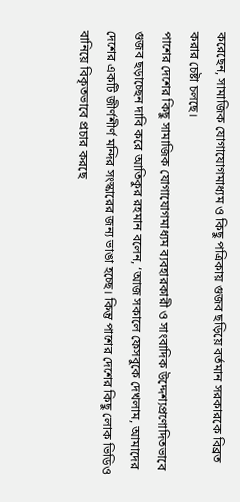করেছেন, সামাজিক যোগাযোগমাধ্যম ও কিছু পত্রিকায় গুজব ছড়িয়ে বর্তমান সরকারকে বিব্রত করার চেষ্টা চলছে।
পাশের দেশের কিছু সামাজিক যোগাযোগমাধ্যম ব্যবহারকারী ও সাংবাদিক উদ্দেশ্যপ্রণোদিতভাবে গুজব ছড়াচ্ছেন দাবি করে আতিকুর রহমান বলেন, ‘আজ সকালে ফেসবুকে দেখলাম, আমাদের দেশের একটি জীর্ণশীর্ণ মন্দির সংস্কারের জন্য ভাঙা হচ্ছে। কিন্তু পাশের দেশের কিছু লোক ভিডিও বানিয়ে বিকৃতভাবে প্রচার করছে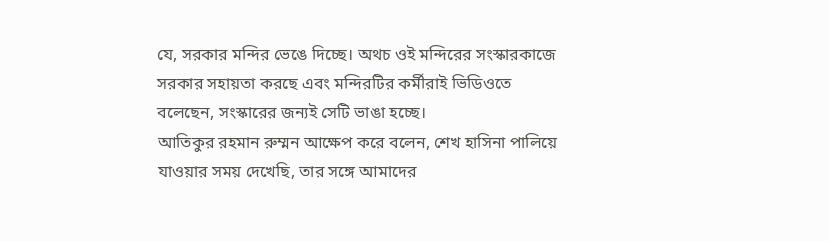যে, সরকার মন্দির ভেঙে দিচ্ছে। অথচ ওই মন্দিরের সংস্কারকাজে সরকার সহায়তা করছে এবং মন্দিরটির কর্মীরাই ভিডিওতে বলেছেন, সংস্কারের জন্যই সেটি ভাঙা হচ্ছে।
আতিকুর রহমান রুম্মন আক্ষেপ করে বলেন, শেখ হাসিনা পালিয়ে যাওয়ার সময় দেখেছি, তার সঙ্গে আমাদের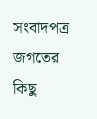সংবাদপত্র জগতের কিছু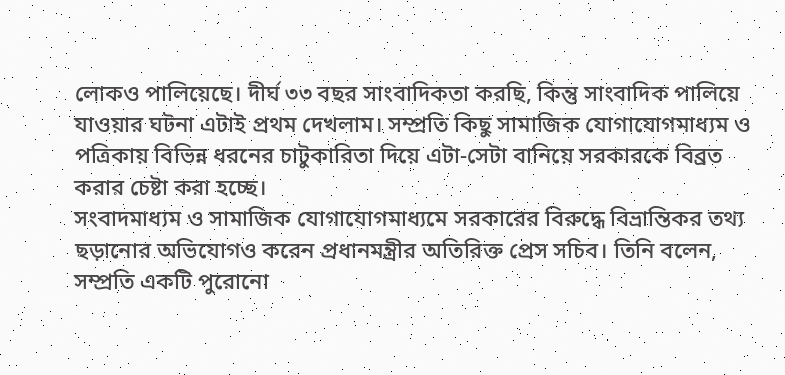লোকও পালিয়েছে। দীর্ঘ ৩৩ বছর সাংবাদিকতা করছি, কিন্তু সাংবাদিক পালিয়ে যাওয়ার ঘটনা এটাই প্রথম দেখলাম। সম্প্রতি কিছু সামাজিক যোগাযোগমাধ্যম ও পত্রিকায় বিভিন্ন ধরনের চাটুকারিতা দিয়ে এটা-সেটা বানিয়ে সরকারকে বিব্রত করার চেষ্টা করা হচ্ছে।
সংবাদমাধ্যম ও সামাজিক যোগাযোগমাধ্যমে সরকারের বিরুদ্ধে বিভ্রান্তিকর তথ্য ছড়ানোর অভিযোগও করেন প্রধানমন্ত্রীর অতিরিক্ত প্রেস সচিব। তিনি বলেন, সম্প্রতি একটি পুরোনো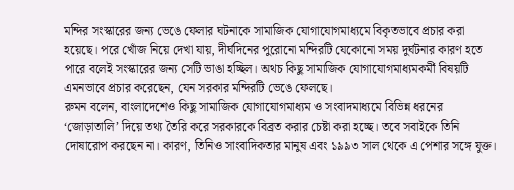মন্দির সংস্কারের জন্য ভেঙে ফেলার ঘটনাকে সামাজিক যোগাযোগমাধ্যমে বিকৃতভাবে প্রচার করা হয়েছে। পরে খোঁজ নিয়ে দেখা যায়, দীর্ঘদিনের পুরোনো মন্দিরটি যেকোনো সময় দুর্ঘটনার কারণ হতে পারে বলেই সংস্কারের জন্য সেটি ভাঙা হচ্ছিল। অথচ কিছু সামাজিক যোগাযোগমাধ্যমকর্মী বিষয়টি এমনভাবে প্রচার করেছেন, যেন সরকার মন্দিরটি ভেঙে ফেলছে।
রুমন বলেন, বাংলাদেশেও কিছু সামাজিক যোগাযোগমাধ্যম ও সংবাদমাধ্যমে বিভিন্ন ধরনের ‘জোড়াতালি’ দিয়ে তথ্য তৈরি করে সরকারকে বিব্রত করার চেষ্টা করা হচ্ছে। তবে সবাইকে তিনি দোষারোপ করছেন না। কারণ, তিনিও সাংবাদিকতার মানুষ এবং ১৯৯৩ সাল থেকে এ পেশার সঙ্গে যুক্ত।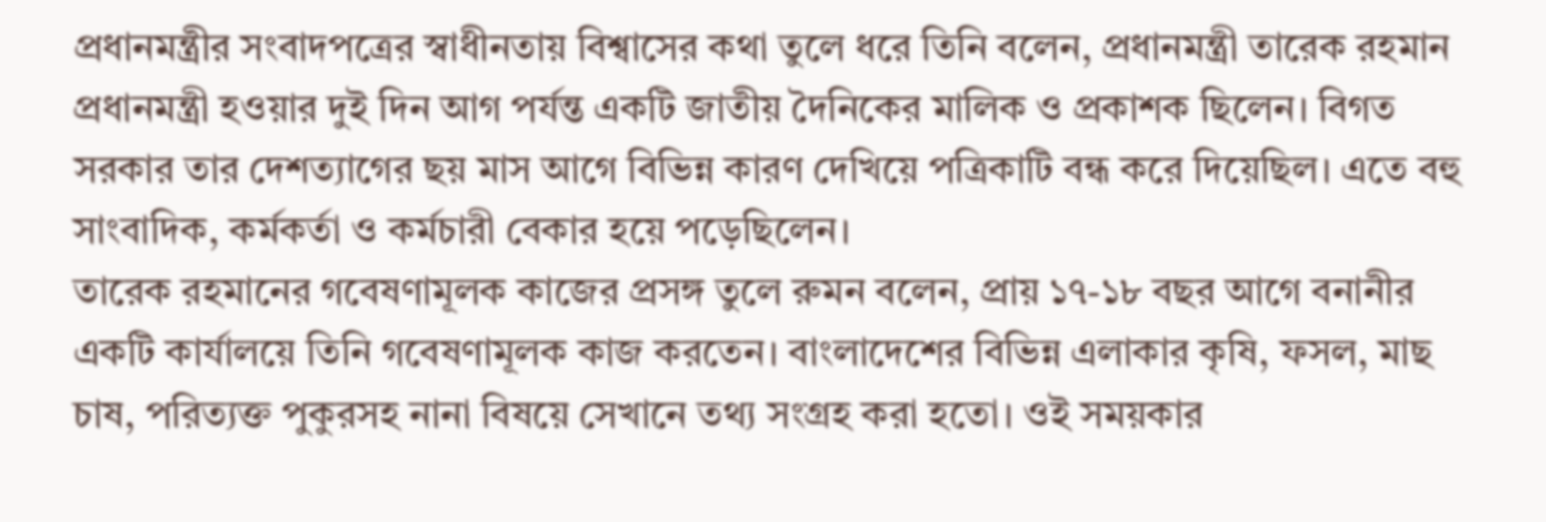প্রধানমন্ত্রীর সংবাদপত্রের স্বাধীনতায় বিশ্বাসের কথা তুলে ধরে তিনি বলেন, প্রধানমন্ত্রী তারেক রহমান প্রধানমন্ত্রী হওয়ার দুই দিন আগ পর্যন্ত একটি জাতীয় দৈনিকের মালিক ও প্রকাশক ছিলেন। বিগত সরকার তার দেশত্যাগের ছয় মাস আগে বিভিন্ন কারণ দেখিয়ে পত্রিকাটি বন্ধ করে দিয়েছিল। এতে বহু সাংবাদিক, কর্মকর্তা ও কর্মচারী বেকার হয়ে পড়েছিলেন।
তারেক রহমানের গবেষণামূলক কাজের প্রসঙ্গ তুলে রুমন বলেন, প্রায় ১৭-১৮ বছর আগে বনানীর একটি কার্যালয়ে তিনি গবেষণামূলক কাজ করতেন। বাংলাদেশের বিভিন্ন এলাকার কৃষি, ফসল, মাছ চাষ, পরিত্যক্ত পুকুরসহ নানা বিষয়ে সেখানে তথ্য সংগ্রহ করা হতো। ওই সময়কার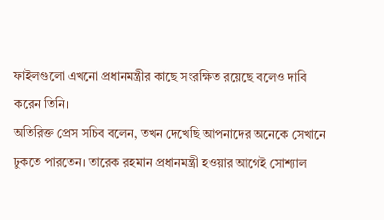ফাইলগুলো এখনো প্রধানমন্ত্রীর কাছে সংরক্ষিত রয়েছে বলেও দাবি করেন তিনি।
অতিরিক্ত প্রেস সচিব বলেন, তখন দেখেছি আপনাদের অনেকে সেখানে ঢুকতে পারতেন। তারেক রহমান প্রধানমন্ত্রী হওয়ার আগেই সোশ্যাল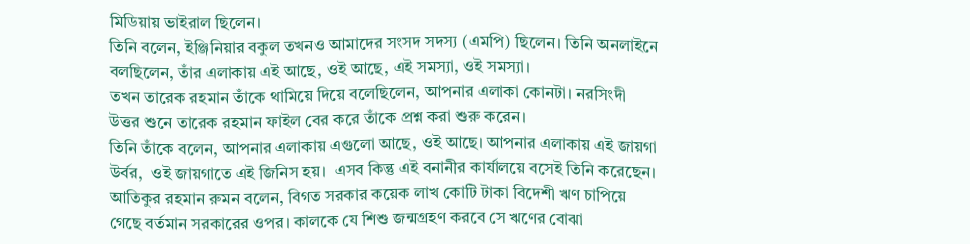মিডিয়ায় ভাইরাল ছিলেন।
তিনি বলেন, ইঞ্জিনিয়ার বকুল তখনও আমাদের সংসদ সদস্য (এমপি) ছিলেন। তিনি অনলাইনে বলছিলেন, তাঁর এলাকায় এই আছে, ওই আছে, এই সমস্যা, ওই সমস্যা।
তখন তারেক রহমান তাঁকে থামিয়ে দিয়ে বলেছিলেন, আপনার এলাকা কোনটা। নরসিংদী উত্তর শুনে তারেক রহমান ফাইল বের করে তাঁকে প্রশ্ন করা শুরু করেন।
তিনি তাঁকে বলেন, আপনার এলাকায় এগুলো আছে, ওই আছে। আপনার এলাকায় এই জায়গা উর্বর,  ওই জায়গাতে এই জিনিস হয়।  এসব কিন্তু এই বনানীর কার্যালয়ে বসেই তিনি করেছেন।
আতিকুর রহমান রুমন বলেন, বিগত সরকার কয়েক লাখ কোটি টাকা বিদেশী ঋণ চাপিয়ে গেছে বর্তমান সরকারের ওপর। কালকে যে শিশু জন্মগ্রহণ করবে সে ঋণের বোঝা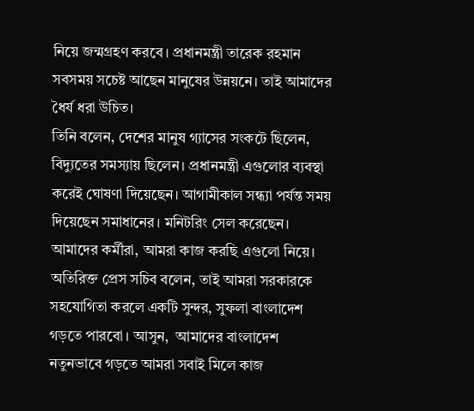নিয়ে জন্মগ্রহণ করবে। প্রধানমন্ত্রী তারেক রহমান সবসময় সচেষ্ট আছেন মানুষের উন্নয়নে। তাই আমাদের ধৈর্য ধরা উচিত।
তিনি বলেন, দেশের মানুষ গ্যাসের সংকটে ছিলেন, বিদ্যুতের সমস্যায় ছিলেন। প্রধানমন্ত্রী এগুলোর ব্যবস্থা করেই ঘোষণা দিয়েছেন। আগামীকাল সন্ধ্যা পর্যন্ত সময় দিয়েছেন সমাধানের। মনিটরিং সেল করেছেন। আমাদের কর্মীরা, আমরা কাজ করছি এগুলো নিয়ে।
অতিরিক্ত প্রেস সচিব বলেন, তাই আমরা সরকারকে সহযোগিতা করলে একটি সুন্দর, সুফলা বাংলাদেশ গড়তে পারবো। আসুন,  আমাদের বাংলাদেশ নতুনভাবে গড়তে আমরা সবাই মিলে কাজ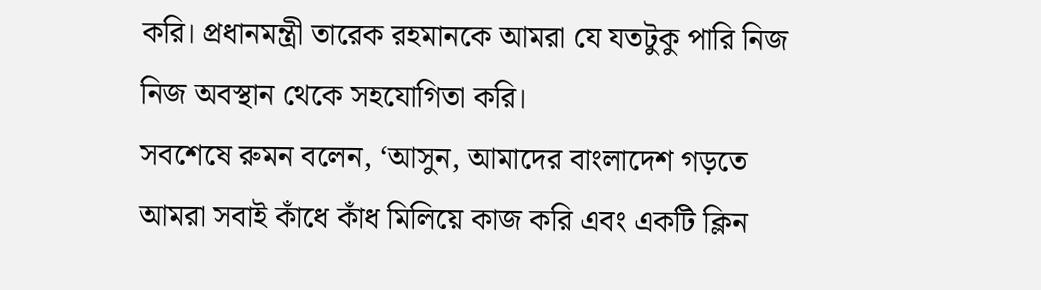করি। প্রধানমন্ত্রী তারেক রহমানকে আমরা যে যতটুকু পারি নিজ নিজ অবস্থান থেকে সহযোগিতা করি।
সবশেষে রুমন বলেন, ‘আসুন, আমাদের বাংলাদেশ গড়তে আমরা সবাই কাঁধে কাঁধ মিলিয়ে কাজ করি এবং একটি ক্লিন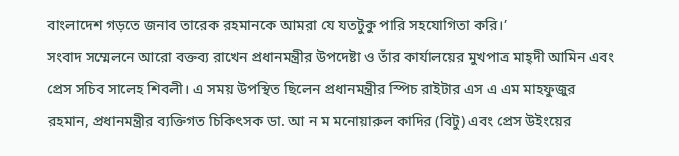বাংলাদেশ গড়তে জনাব তারেক রহমানকে আমরা যে যতটুকু পারি সহযোগিতা করি।’
সংবাদ সম্মেলনে আরো বক্তব্য রাখেন প্রধানমন্ত্রীর উপদেষ্টা ও তাঁর কার্যালয়ের মুখপাত্র মাহ্দী আমিন এবং প্রেস সচিব সালেহ শিবলী। এ সময় উপস্থিত ছিলেন প্রধানমন্ত্রীর স্পিচ রাইটার এস এ এম মাহফুজুর রহমান, প্রধানমন্ত্রীর ব্যক্তিগত চিকিৎসক ডা. আ ন ম মনোয়ারুল কাদির (বিটু) এবং প্রেস উইংয়ের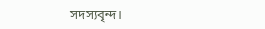সদস্যবৃন্দ।